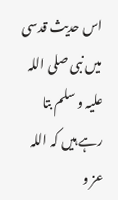اس حدیث قدسی میں نبی صلی اللہ علیہ و سلم بتا رہے ہيں کہ اللہ عز و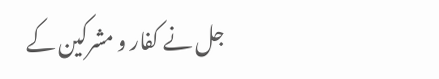جل نے کفار و مشرکین کے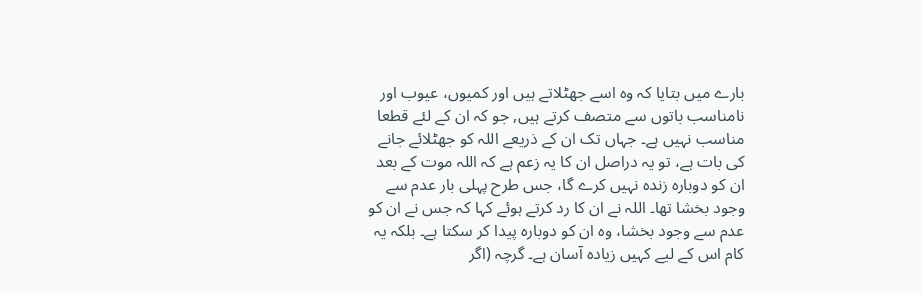بارے میں بتایا کہ وہ اسے جھٹلاتے ہیں اور کمیوں، عیوب اور نامناسب باتوں سے متصف کرتے ہيں, جو کہ ان کے لئے قطعا مناسب نہیں ہے۔ جہاں تک ان کے ذریعے اللہ کو جھٹلائے جانے کی بات ہے، تو یہ دراصل ان کا یہ زعم ہے کہ اللہ موت کے بعد ان کو دوبارہ زندہ نہیں کرے گا، جس طرح پہلی بار عدم سے وجود بخشا تھا۔ اللہ نے ان کا رد کرتے ہوئے کہا کہ جس نے ان کو عدم سے وجود بخشا، وہ ان کو دوبارہ پیدا کر سکتا ہے۔ بلکہ یہ کام اس کے لیے کہیں زیادہ آسان ہے۔ گرچہ (اگر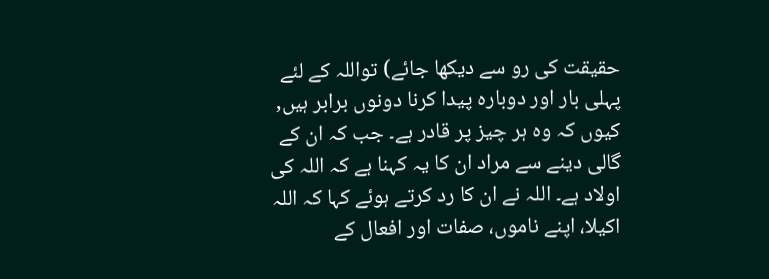حقیقت کى رو سے دیکھا جائے) تواللہ کے لئے پہلی بار اور دوبارہ پیدا کرنا دونوں برابر ہیں, کیوں کہ وہ ہر چيز پر قادر ہے۔ جب کہ ان کے گالی دینے سے مراد ان کا یہ کہنا ہے کہ اللہ کی اولاد ہے۔ اللہ نے ان کا رد کرتے ہوئے کہا کہ اللہ اکیلا، اپنے ناموں، صفات اور افعال کے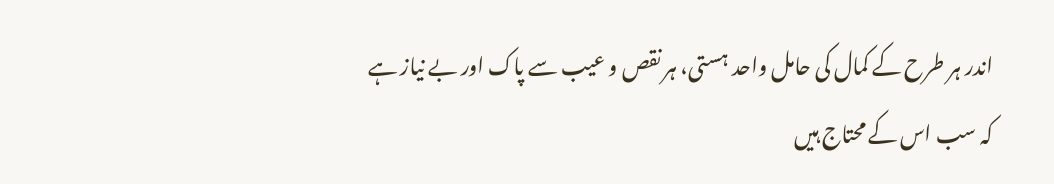اندر ہر طرح کے کمال کی حامل واحد ہستی، ہر نقص و عیب سے پاک اور بے نیاز ہے کہ سب اس کے محتاج ہیں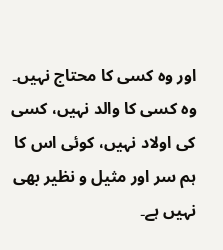اور وہ کسی کا محتاج نہیں۔ وہ کسی کا والد نہيں، کسی کی اولاد نہيں، کوئی اس کا ہم سر اور مثیل و نظیر بھی نہيں ہے۔